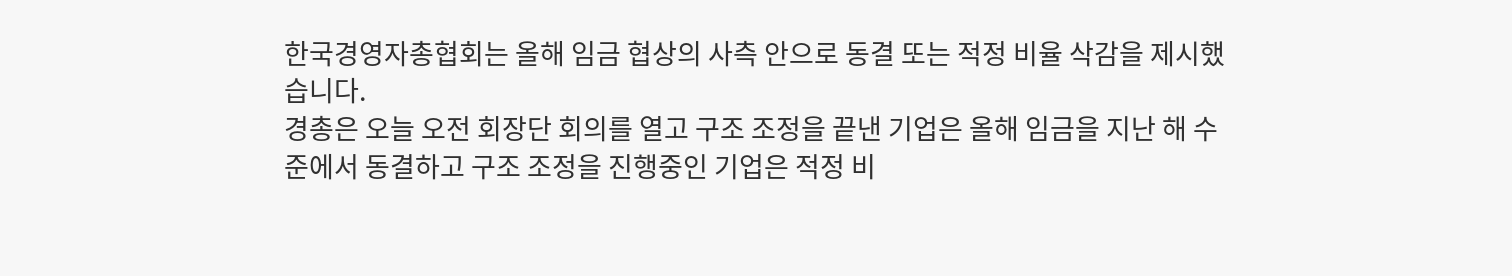한국경영자총협회는 올해 임금 협상의 사측 안으로 동결 또는 적정 비율 삭감을 제시했습니다.
경총은 오늘 오전 회장단 회의를 열고 구조 조정을 끝낸 기업은 올해 임금을 지난 해 수준에서 동결하고 구조 조정을 진행중인 기업은 적정 비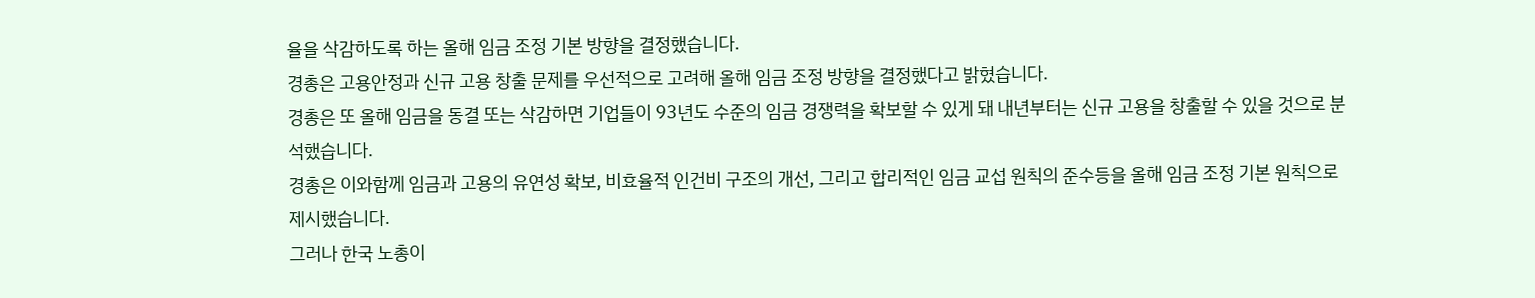율을 삭감하도록 하는 올해 임금 조정 기본 방향을 결정했습니다.
경총은 고용안정과 신규 고용 창출 문제를 우선적으로 고려해 올해 임금 조정 방향을 결정했다고 밝혔습니다.
경총은 또 올해 임금을 동결 또는 삭감하면 기업들이 93년도 수준의 임금 경쟁력을 확보할 수 있게 돼 내년부터는 신규 고용을 창출할 수 있을 것으로 분석했습니다.
경총은 이와함께 임금과 고용의 유연성 확보, 비효율적 인건비 구조의 개선, 그리고 합리적인 임금 교섭 원칙의 준수등을 올해 임금 조정 기본 원칙으로 제시했습니다.
그러나 한국 노총이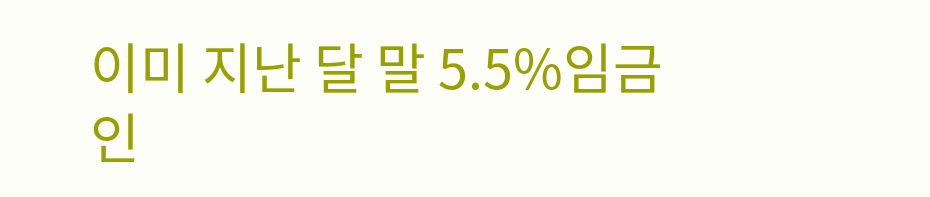이미 지난 달 말 5.5%임금 인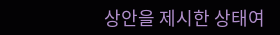상안을 제시한 상태여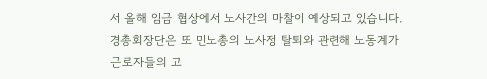서 올해 임금 협상에서 노사간의 마찰이 예상되고 있습니다.
경총회장단은 또 민노총의 노사정 탈퇴와 관련해 노동계가 근로자들의 고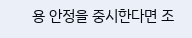용 안정을 중시한다면 조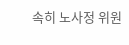속히 노사정 위원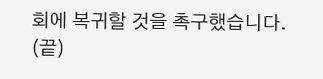회에 복귀할 것을 촉구했습니다.
(끝)